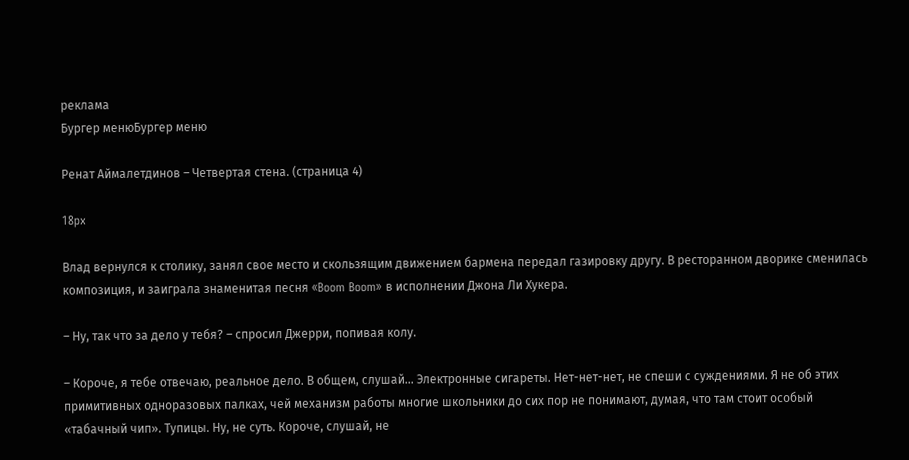реклама
Бургер менюБургер меню

Ренат Аймалетдинов – Четвертая стена. (страница 4)

18px

Влад вернулся к столику, занял свое место и скользящим движением бармена передал газировку другу. В ресторанном дворике сменилась композиция, и заиграла знаменитая песня «Boom Boom» в исполнении Джона Ли Хукера.

– Ну, так что за дело у тебя? – спросил Джерри, попивая колу.

– Короче, я тебе отвечаю, реальное дело. В общем, слушай… Электронные сигареты. Нет-нет-нет, не спеши с суждениями. Я не об этих примитивных одноразовых палках, чей механизм работы многие школьники до сих пор не понимают, думая, что там стоит особый «табачный чип». Тупицы. Ну, не суть. Короче, слушай, не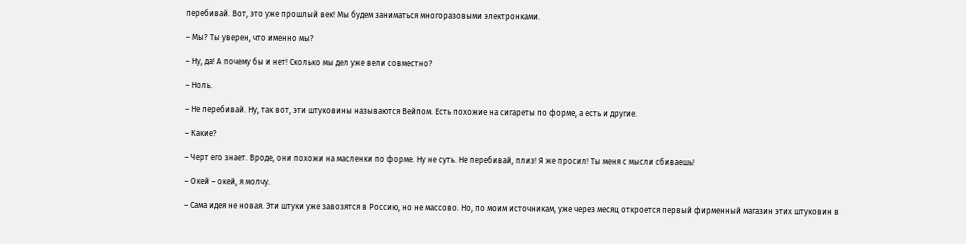перебивай. Вот, это уже прошлый век! Мы будем заниматься многоразовыми электронками.

– Мы? Ты уверен, что именно мы?

– Ну, да! А почему бы и нет! Сколько мы дел уже вели совместно?

– Ноль.

– Не перебивай. Ну, так вот, эти штуковины называются Вейпом. Есть похожие на сигареты по форме, а есть и другие.

– Какие?

– Черт его знает. Вроде, они похожи на масленки по форме. Ну не суть. Не перебивай, плиз! Я же просил! Ты меня с мысли сбиваешь!

– Окей – окей, я молчу.

– Сама идея не новая. Эти штуки уже завозятся в Россию, но не массово. Но, по моим источникам, уже через месяц откроется первый фирменный магазин этих штуковин в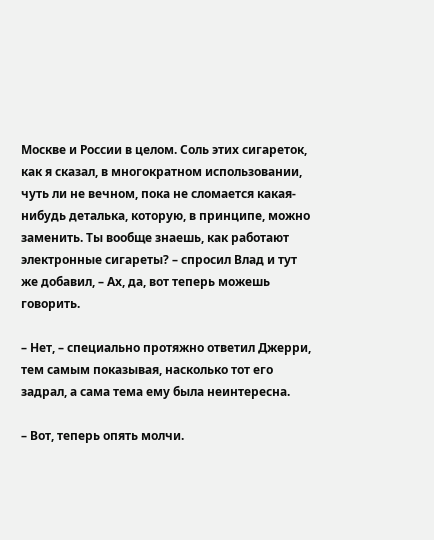Москве и России в целом. Соль этих сигареток, как я сказал, в многократном использовании, чуть ли не вечном, пока не сломается какая-нибудь деталька, которую, в принципе, можно заменить. Ты вообще знаешь, как работают электронные сигареты? – спросил Влад и тут же добавил, – Ах, да, вот теперь можешь говорить.

– Нет, – специально протяжно ответил Джерри, тем самым показывая, насколько тот его задрал, а сама тема ему была неинтересна.

– Вот, теперь опять молчи.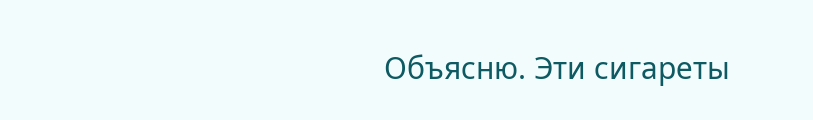Объясню. Эти сигареты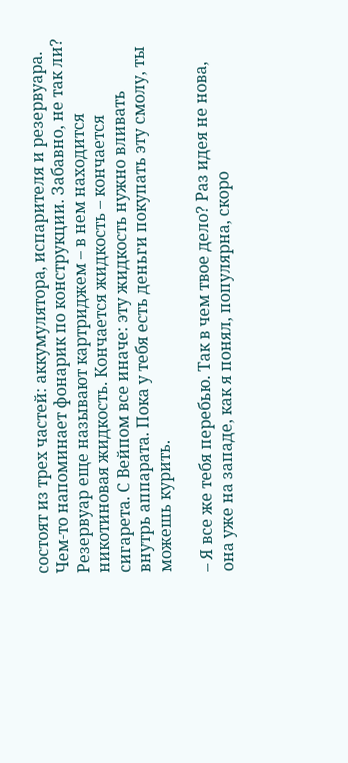состоят из трех частей: аккумулятора, испарителя и резервуара. Чем-то напоминает фонарик по конструкции. Забавно, не так ли? Резервуар еще называют картриджем – в нем находится никотиновая жидкость. Кончается жидкость – кончается сигарета. С Вейпом все иначе: эту жидкость нужно вливать внутрь аппарата. Пока у тебя есть деньги покупать эту смолу, ты можешь курить.

– Я все же тебя перебью. Так в чем твое дело? Раз идея не нова, она уже на западе, как я понял, популярна, скоро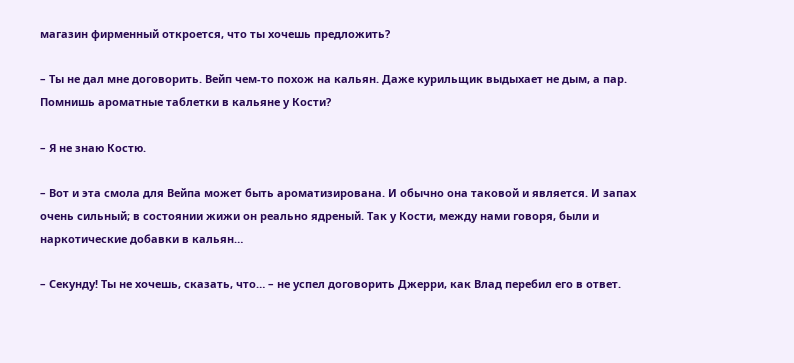магазин фирменный откроется, что ты хочешь предложить?

– Ты не дал мне договорить. Вейп чем-то похож на кальян. Даже курильщик выдыхает не дым, а пар. Помнишь ароматные таблетки в кальяне у Кости?

– Я не знаю Костю.

– Вот и эта смола для Вейпа может быть ароматизирована. И обычно она таковой и является. И запах очень сильный; в состоянии жижи он реально ядреный. Так у Кости, между нами говоря, были и наркотические добавки в кальян…

– Секунду! Ты не хочешь, сказать, что… – не успел договорить Джерри, как Влад перебил его в ответ.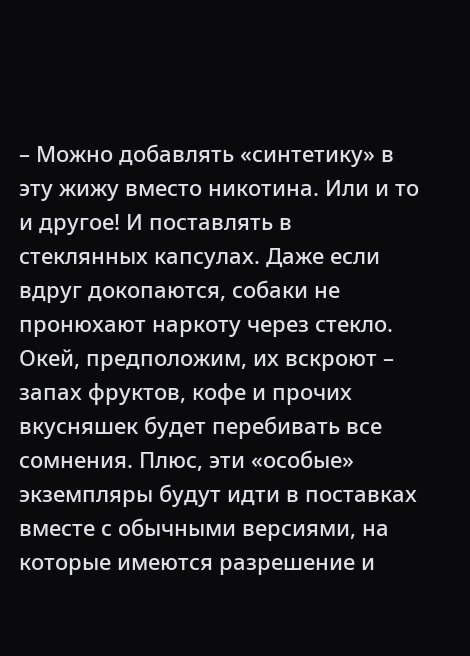– Можно добавлять «синтетику» в эту жижу вместо никотина. Или и то и другое! И поставлять в стеклянных капсулах. Даже если вдруг докопаются, собаки не пронюхают наркоту через стекло. Окей, предположим, их вскроют – запах фруктов, кофе и прочих вкусняшек будет перебивать все сомнения. Плюс, эти «особые» экземпляры будут идти в поставках вместе с обычными версиями, на которые имеются разрешение и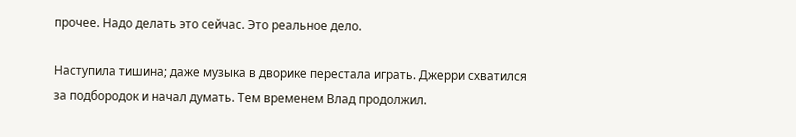прочее. Надо делать это сейчас. Это реальное дело.

Наступила тишина; даже музыка в дворике перестала играть. Джерри схватился за подбородок и начал думать. Тем временем Влад продолжил.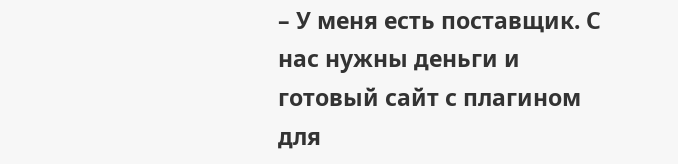– У меня есть поставщик. С нас нужны деньги и готовый сайт с плагином для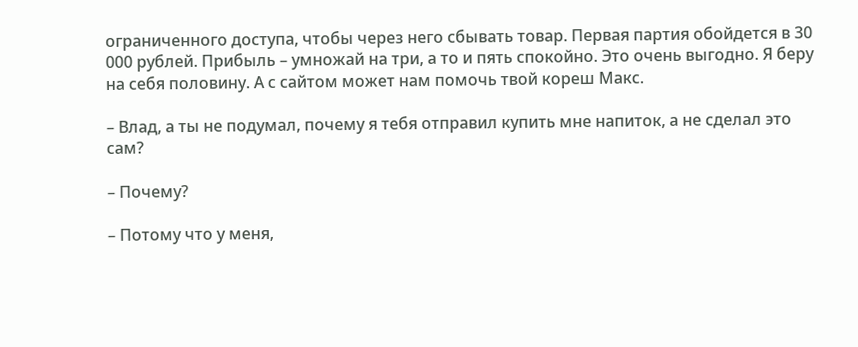ограниченного доступа, чтобы через него сбывать товар. Первая партия обойдется в 30 000 рублей. Прибыль – умножай на три, а то и пять спокойно. Это очень выгодно. Я беру на себя половину. А с сайтом может нам помочь твой кореш Макс.

– Влад, а ты не подумал, почему я тебя отправил купить мне напиток, а не сделал это сам?

– Почему?

– Потому что у меня,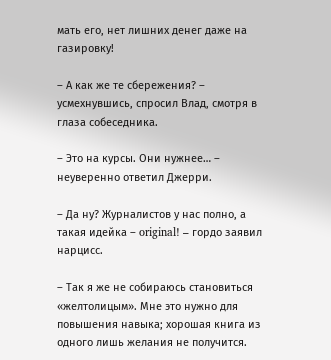мать его, нет лишних денег даже на газировку!

– А как же те сбережения? – усмехнувшись, спросил Влад, смотря в глаза собеседника.

– Это на курсы. Они нужнее… – неуверенно ответил Джерри.

– Да ну? Журналистов у нас полно, а такая идейка – original! – гордо заявил нарцисс.

– Так я же не собираюсь становиться «желтолицым». Мне это нужно для повышения навыка; хорошая книга из одного лишь желания не получится.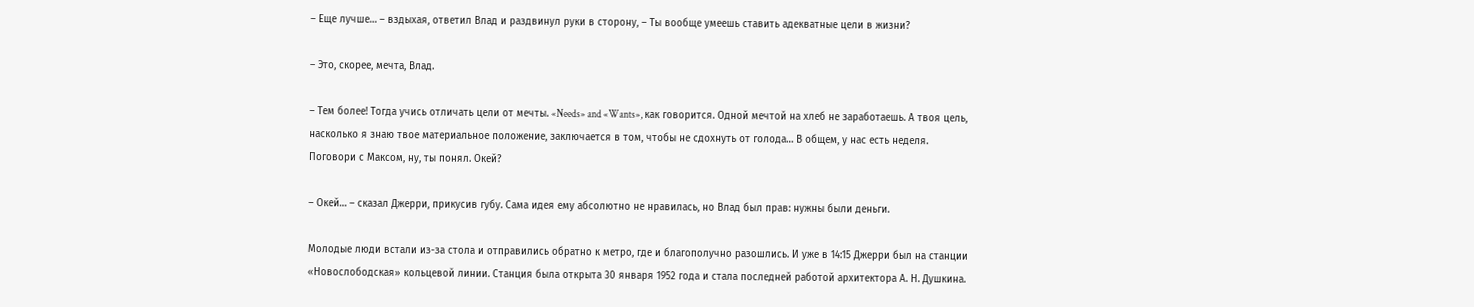– Еще лучше… – вздыхая, ответил Влад и раздвинул руки в сторону, – Ты вообще умеешь ставить адекватные цели в жизни?

– Это, скорее, мечта, Влад.

– Тем более! Тогда учись отличать цели от мечты. «Needs» and «Wants», как говорится. Одной мечтой на хлеб не заработаешь. А твоя цель, насколько я знаю твое материальное положение, заключается в том, чтобы не сдохнуть от голода… В общем, у нас есть неделя. Поговори с Максом, ну, ты понял. Окей?

– Окей… – сказал Джерри, прикусив губу. Сама идея ему абсолютно не нравилась, но Влад был прав: нужны были деньги.

Молодые люди встали из-за стола и отправились обратно к метро, где и благополучно разошлись. И уже в 14:15 Джерри был на станции «Новослободская» кольцевой линии. Станция была открыта 30 января 1952 года и стала последней работой архитектора А. Н. Душкина.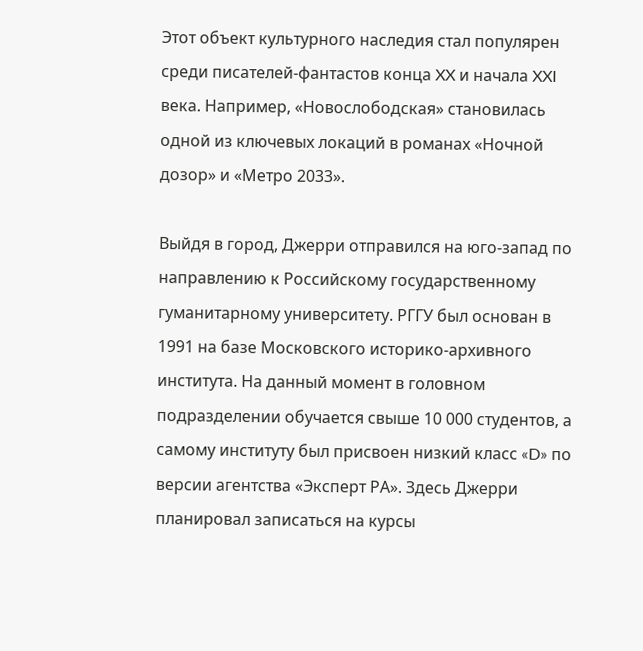Этот объект культурного наследия стал популярен среди писателей-фантастов конца XX и начала XXI века. Например, «Новослободская» становилась одной из ключевых локаций в романах «Ночной дозор» и «Метро 2033».

Выйдя в город, Джерри отправился на юго-запад по направлению к Российскому государственному гуманитарному университету. РГГУ был основан в 1991 на базе Московского историко-архивного института. На данный момент в головном подразделении обучается свыше 10 000 студентов, а самому институту был присвоен низкий класс «D» по версии агентства «Эксперт РА». Здесь Джерри планировал записаться на курсы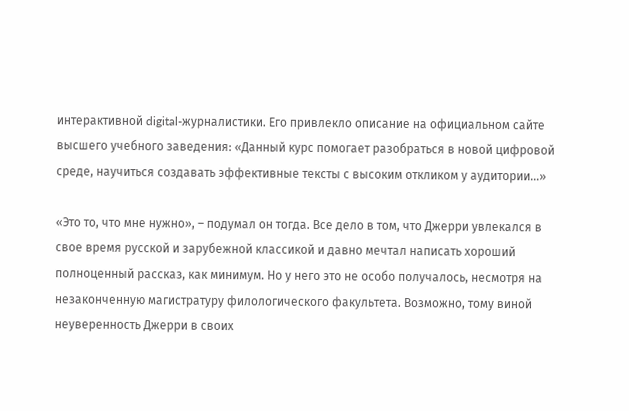интерактивной digital-журналистики. Его привлекло описание на официальном сайте высшего учебного заведения: «Данный курс помогает разобраться в новой цифровой среде, научиться создавать эффективные тексты с высоким откликом у аудитории…»

«Это то, что мне нужно», – подумал он тогда. Все дело в том, что Джерри увлекался в свое время русской и зарубежной классикой и давно мечтал написать хороший полноценный рассказ, как минимум. Но у него это не особо получалось, несмотря на незаконченную магистратуру филологического факультета. Возможно, тому виной неуверенность Джерри в своих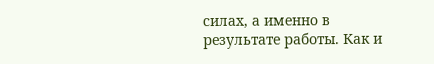силах, а именно в результате работы. Как и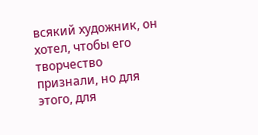всякий художник, он хотел, чтобы его творчество признали, но для этого, для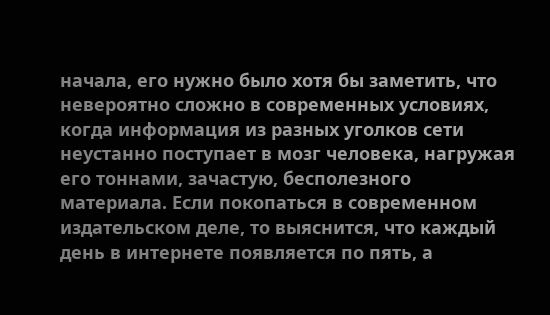начала, его нужно было хотя бы заметить, что невероятно сложно в современных условиях, когда информация из разных уголков сети неустанно поступает в мозг человека, нагружая его тоннами, зачастую, бесполезного материала. Если покопаться в современном издательском деле, то выяснится, что каждый день в интернете появляется по пять, а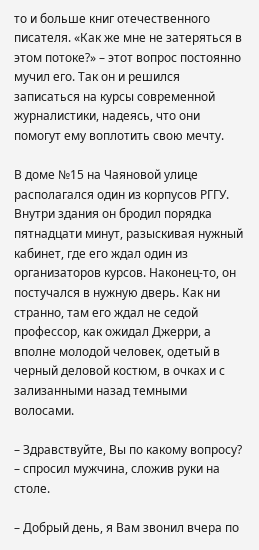то и больше книг отечественного писателя. «Как же мне не затеряться в этом потоке?» – этот вопрос постоянно мучил его. Так он и решился записаться на курсы современной журналистики, надеясь, что они помогут ему воплотить свою мечту.

В доме №15 на Чаяновой улице располагался один из корпусов РГГУ. Внутри здания он бродил порядка пятнадцати минут, разыскивая нужный кабинет, где его ждал один из организаторов курсов. Наконец-то, он постучался в нужную дверь. Как ни странно, там его ждал не седой профессор, как ожидал Джерри, а вполне молодой человек, одетый в черный деловой костюм, в очках и с зализанными назад темными волосами.

– Здравствуйте, Вы по какому вопросу? – спросил мужчина, сложив руки на столе.

– Добрый день, я Вам звонил вчера по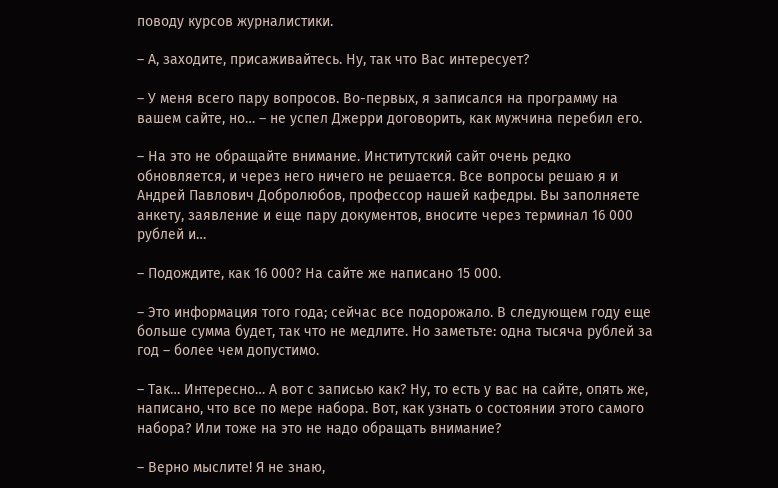поводу курсов журналистики.

– А, заходите, присаживайтесь. Ну, так что Вас интересует?

– У меня всего пару вопросов. Во-первых, я записался на программу на вашем сайте, но… – не успел Джерри договорить, как мужчина перебил его.

– На это не обращайте внимание. Институтский сайт очень редко обновляется, и через него ничего не решается. Все вопросы решаю я и Андрей Павлович Добролюбов, профессор нашей кафедры. Вы заполняете анкету, заявление и еще пару документов, вносите через терминал 16 000 рублей и…

– Подождите, как 16 000? На сайте же написано 15 000.

– Это информация того года; сейчас все подорожало. В следующем году еще больше сумма будет, так что не медлите. Но заметьте: одна тысяча рублей за год – более чем допустимо.

– Так… Интересно… А вот с записью как? Ну, то есть у вас на сайте, опять же, написано, что все по мере набора. Вот, как узнать о состоянии этого самого набора? Или тоже на это не надо обращать внимание?

– Верно мыслите! Я не знаю,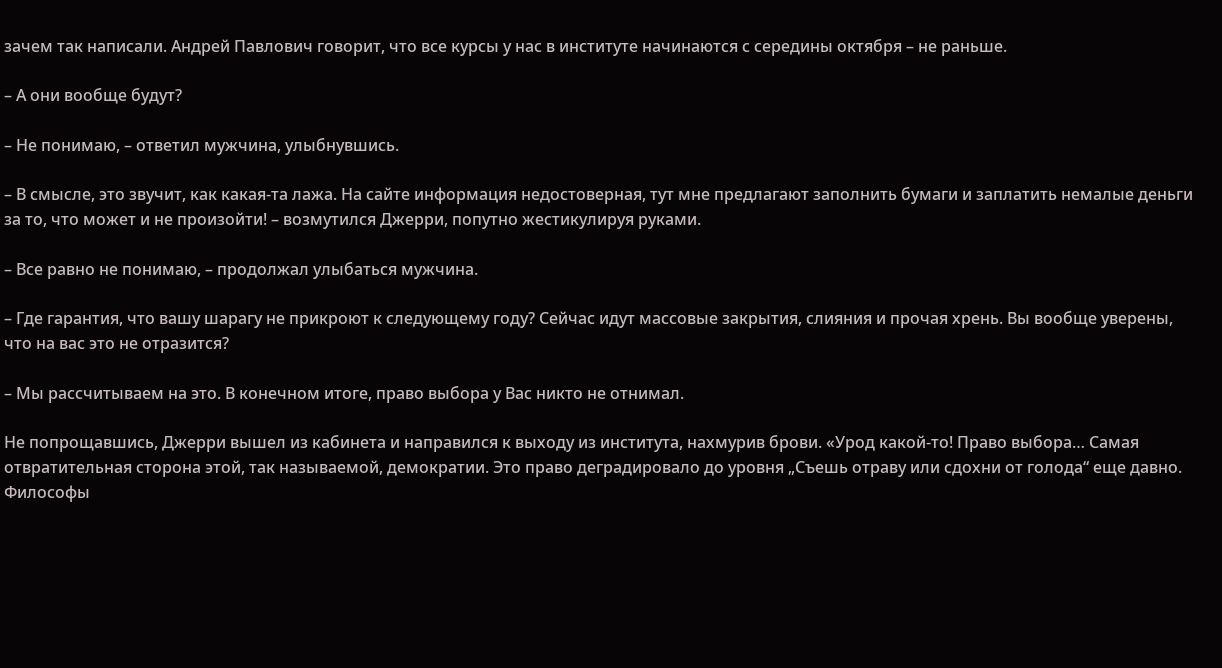зачем так написали. Андрей Павлович говорит, что все курсы у нас в институте начинаются с середины октября – не раньше.

– А они вообще будут?

– Не понимаю, – ответил мужчина, улыбнувшись.

– В смысле, это звучит, как какая-та лажа. На сайте информация недостоверная, тут мне предлагают заполнить бумаги и заплатить немалые деньги за то, что может и не произойти! – возмутился Джерри, попутно жестикулируя руками.

– Все равно не понимаю, – продолжал улыбаться мужчина.

– Где гарантия, что вашу шарагу не прикроют к следующему году? Сейчас идут массовые закрытия, слияния и прочая хрень. Вы вообще уверены, что на вас это не отразится?

– Мы рассчитываем на это. В конечном итоге, право выбора у Вас никто не отнимал.

Не попрощавшись, Джерри вышел из кабинета и направился к выходу из института, нахмурив брови. «Урод какой-то! Право выбора… Самая отвратительная сторона этой, так называемой, демократии. Это право деградировало до уровня „Съешь отраву или сдохни от голода“ еще давно. Философы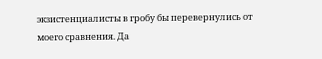экзистенциалисты в гробу бы перевернулись от моего сравнения. Да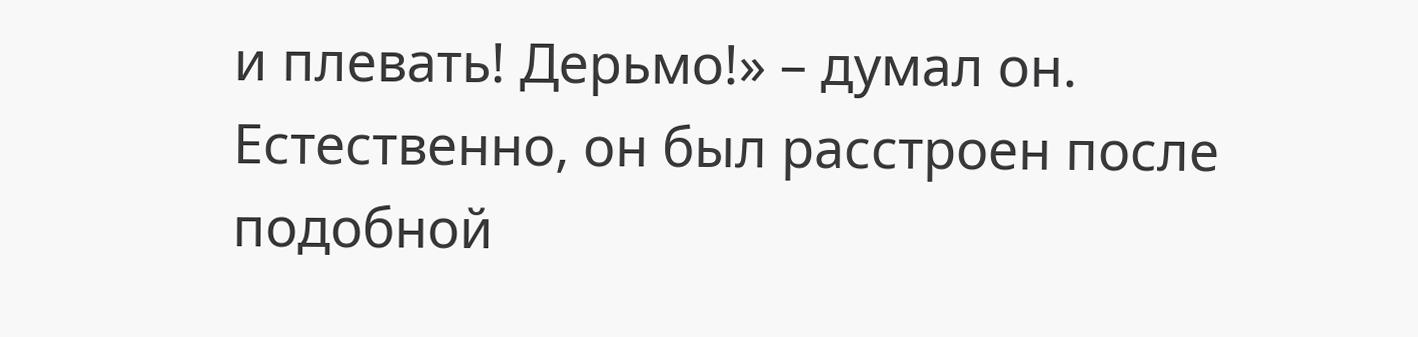и плевать! Дерьмо!» – думал он. Естественно, он был расстроен после подобной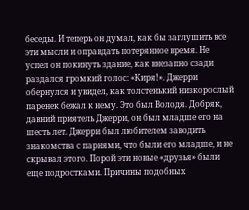беседы. И теперь он думал, как бы заглушить все эти мысли и оправдать потерянное время. Не успел он покинуть здание, как внезапно сзади раздался громкий голос: «Киря!». Джерри обернулся и увидел, как толстенький низкорослый паренек бежал к нему. Это был Володя. Добряк, давний приятель Джерри, он был младше его на шесть лет. Джерри был любителем заводить знакомства с парнями, что были его младше, и не скрывал этого. Порой эти новые «друзья» были еще подростками. Причины подобных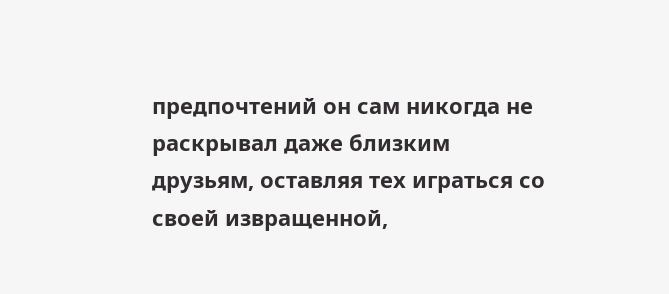предпочтений он сам никогда не раскрывал даже близким друзьям, оставляя тех играться со своей извращенной,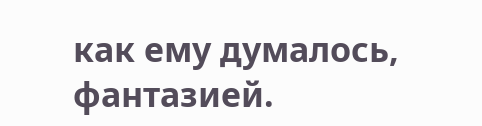как ему думалось, фантазией.